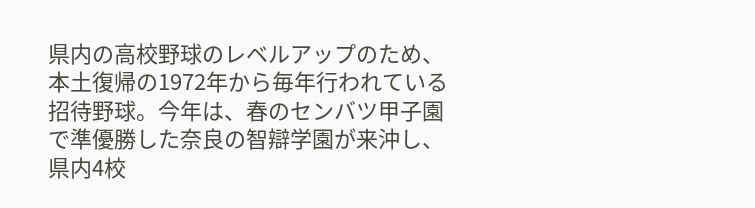県内の高校野球のレベルアップのため、本土復帰の1972年から毎年行われている招待野球。今年は、春のセンバツ甲子園で準優勝した奈良の智辯学園が来沖し、県内4校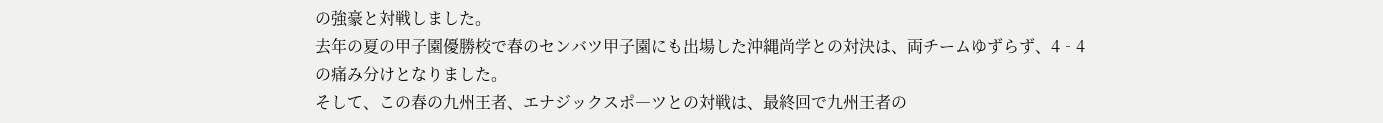の強豪と対戦しました。
去年の夏の甲子園優勝校で春のセンバツ甲子園にも出場した沖縄尚学との対決は、両チームゆずらず、4‐4の痛み分けとなりました。
そして、この春の九州王者、エナジックスポ―ツとの対戦は、最終回で九州王者の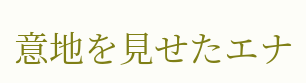意地を見せたエナ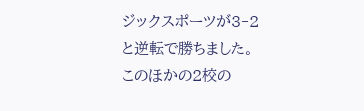ジックスポーツが3‐2と逆転で勝ちました。
このほかの2校の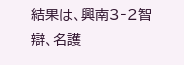結果は、興南3‐2智辯、名護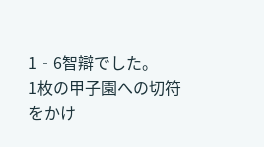1‐6智辯でした。
1枚の甲子園への切符をかけ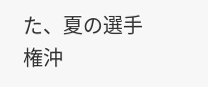た、夏の選手権沖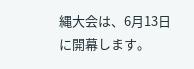縄大会は、6月13日に開幕します。